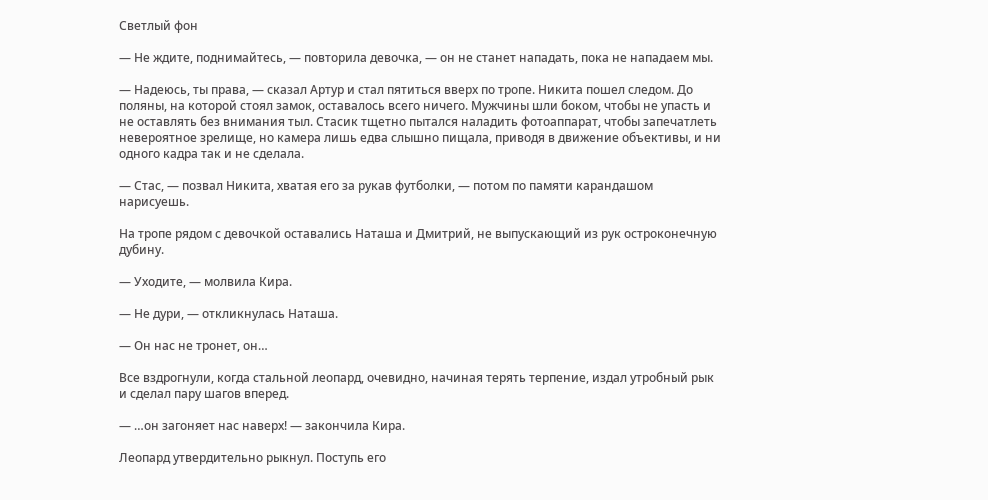Светлый фон

— Не ждите, поднимайтесь, — повторила девочка, — он не станет нападать, пока не нападаем мы.

— Надеюсь, ты права, — сказал Артур и стал пятиться вверх по тропе. Никита пошел следом. До поляны, на которой стоял замок, оставалось всего ничего. Мужчины шли боком, чтобы не упасть и не оставлять без внимания тыл. Стасик тщетно пытался наладить фотоаппарат, чтобы запечатлеть невероятное зрелище, но камера лишь едва слышно пищала, приводя в движение объективы, и ни одного кадра так и не сделала.

— Стас, — позвал Никита, хватая его за рукав футболки, — потом по памяти карандашом нарисуешь.

На тропе рядом с девочкой оставались Наташа и Дмитрий, не выпускающий из рук остроконечную дубину.

— Уходите, — молвила Кира.

— Не дури, — откликнулась Наташа.

— Он нас не тронет, он…

Все вздрогнули, когда стальной леопард, очевидно, начиная терять терпение, издал утробный рык и сделал пару шагов вперед.

— …он загоняет нас наверх! — закончила Кира.

Леопард утвердительно рыкнул. Поступь его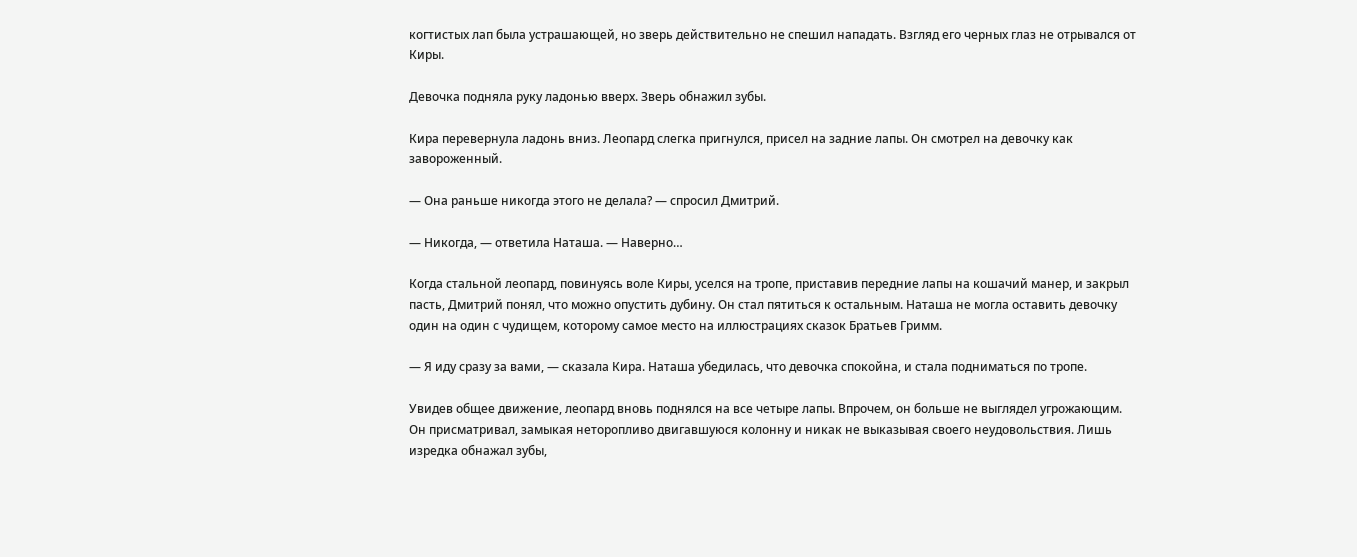когтистых лап была устрашающей, но зверь действительно не спешил нападать. Взгляд его черных глаз не отрывался от Киры.

Девочка подняла руку ладонью вверх. Зверь обнажил зубы.

Кира перевернула ладонь вниз. Леопард слегка пригнулся, присел на задние лапы. Он смотрел на девочку как завороженный.

— Она раньше никогда этого не делала? — спросил Дмитрий.

— Никогда, — ответила Наташа. — Наверно…

Когда стальной леопард, повинуясь воле Киры, уселся на тропе, приставив передние лапы на кошачий манер, и закрыл пасть, Дмитрий понял, что можно опустить дубину. Он стал пятиться к остальным. Наташа не могла оставить девочку один на один с чудищем, которому самое место на иллюстрациях сказок Братьев Гримм.

— Я иду сразу за вами, — сказала Кира. Наташа убедилась, что девочка спокойна, и стала подниматься по тропе.

Увидев общее движение, леопард вновь поднялся на все четыре лапы. Впрочем, он больше не выглядел угрожающим. Он присматривал, замыкая неторопливо двигавшуюся колонну и никак не выказывая своего неудовольствия. Лишь изредка обнажал зубы,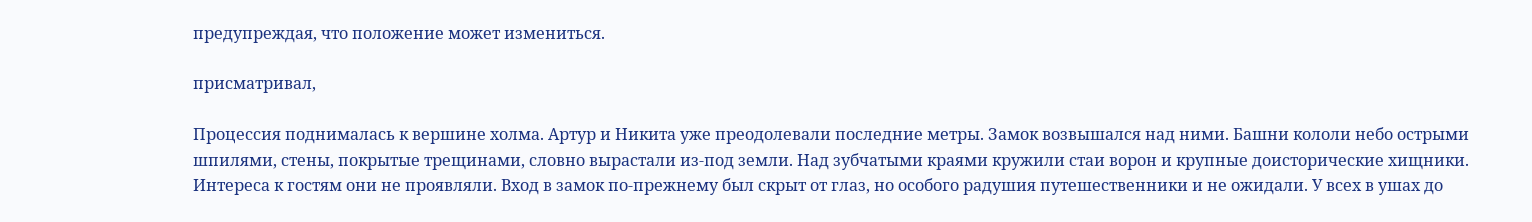предупреждая, что положение может измениться.

присматривал,

Процессия поднималась к вершине холма. Артур и Никита уже преодолевали последние метры. Замок возвышался над ними. Башни кололи небо острыми шпилями, стены, покрытые трещинами, словно вырастали из-под земли. Над зубчатыми краями кружили стаи ворон и крупные доисторические хищники. Интереса к гостям они не проявляли. Вход в замок по-прежнему был скрыт от глаз, но особого радушия путешественники и не ожидали. У всех в ушах до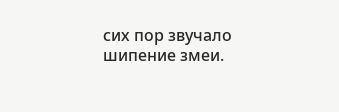сих пор звучало шипение змеи.